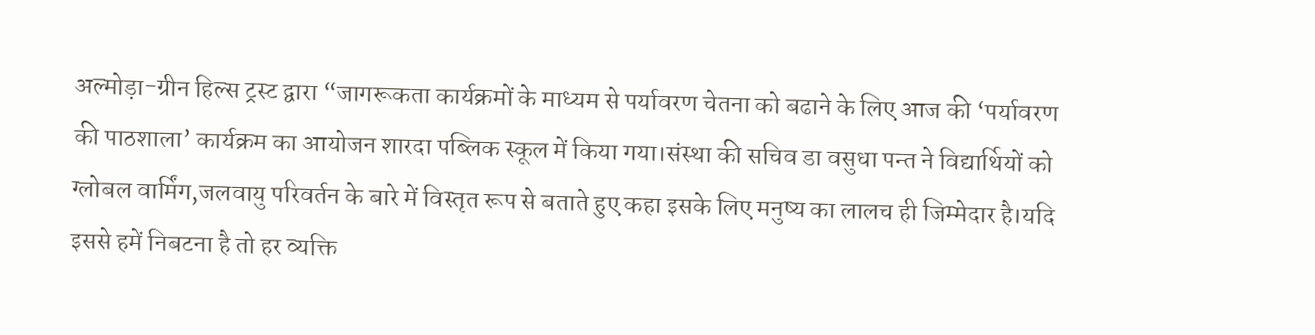अल्मोड़ा-ग्रीन हिल्स ट्रस्ट द्वारा “जागरूकता कार्यक्रमों के माध्यम से पर्यावरण चेतना को बढाने के लिए आज की ‘पर्यावरण की पाठशाला’ कार्यक्रम का आयोजन शारदा पब्लिक स्कूल में किया गया।संस्था की सचिव डा वसुधा पन्त ने विद्यार्थियों को ग्लोबल वार्मिंग,जलवायु परिवर्तन के बारे में विस्तृत रूप से बताते हुए कहा इसके लिए मनुष्य का लालच ही जिम्मेदार है।यदि इससे हमें निबटना है तो हर व्यक्ति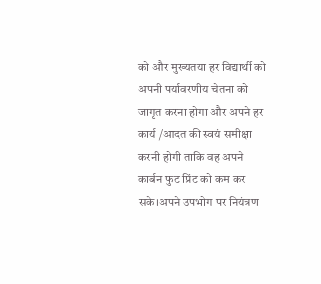को और मुख्यतया हर विद्यार्थी को अपनी पर्यावरणीय चेतना को जागृत करना होगा और अपने हर कार्य /आदत की स्वयं समीक्षा करनी होगी ताकि वह अपने कार्बन फुट प्रिंट को कम कर सके।अपने उपभोग पर नियंत्रण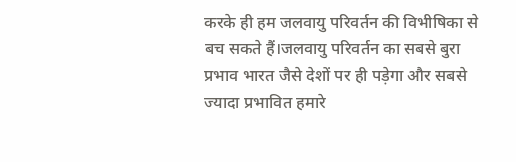करके ही हम जलवायु परिवर्तन की विभीषिका से बच सकते हैं।जलवायु परिवर्तन का सबसे बुरा प्रभाव भारत जैसे देशों पर ही पड़ेगा और सबसे ज्यादा प्रभावित हमारे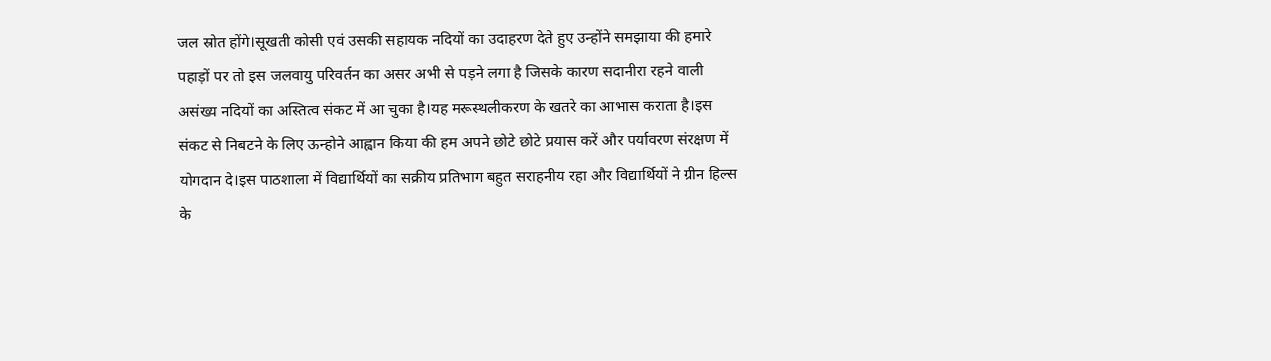जल स्रोत होंगे।सूखती कोसी एवं उसकी सहायक नदियों का उदाहरण देते हुए उन्होंने समझाया की हमारे पहाड़ों पर तो इस जलवायु परिवर्तन का असर अभी से पड़ने लगा है जिसके कारण सदानीरा रहने वाली असंख्य नदियों का अस्तित्व संकट में आ चुका है।यह मरूस्थलीकरण के खतरे का आभास कराता है।इस संकट से निबटने के लिए ऊन्होने आह्वान किया की हम अपने छोटे छोटे प्रयास करें और पर्यावरण संरक्षण में योगदान दे।इस पाठशाला में विद्यार्थियों का सक्रीय प्रतिभाग बहुत सराहनीय रहा और विद्यार्थियों ने ग्रीन हिल्स के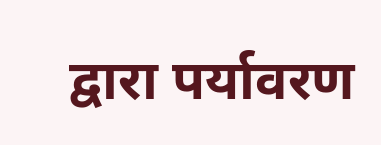द्वारा पर्यावरण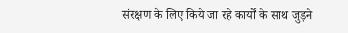संरक्षण के लिए किये जा रहे कार्यों के साथ जुड़ने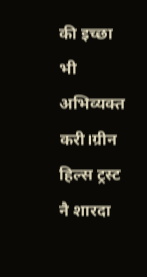की इच्छा भी अभिव्यक्त करी।ग्रीन हिल्स ट्रस्ट नै शारदा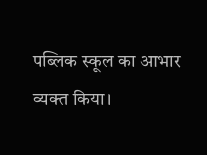पब्लिक स्कूल का आभार व्यक्त किया।